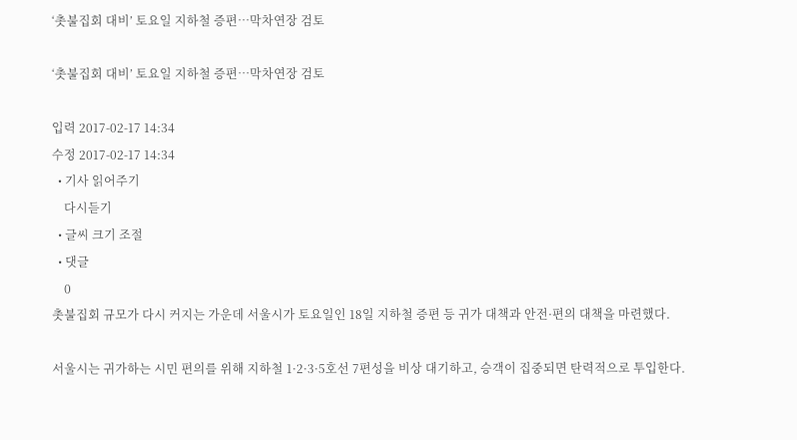‘촛불집회 대비’ 토요일 지하철 증편…막차연장 검토

‘촛불집회 대비’ 토요일 지하철 증편…막차연장 검토

입력 2017-02-17 14:34
수정 2017-02-17 14:34
  • 기사 읽어주기
    다시듣기
  • 글씨 크기 조절
  • 댓글
    0
촛불집회 규모가 다시 커지는 가운데 서울시가 토요일인 18일 지하철 증편 등 귀가 대책과 안전·편의 대책을 마련했다.

서울시는 귀가하는 시민 편의를 위해 지하철 1·2·3·5호선 7편성을 비상 대기하고, 승객이 집중되면 탄력적으로 투입한다.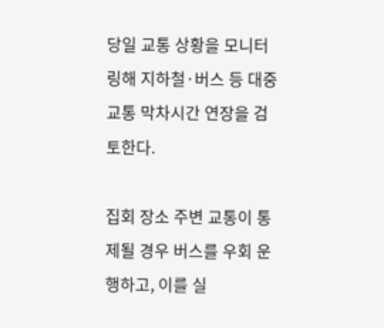당일 교통 상황을 모니터링해 지하철·버스 등 대중교통 막차시간 연장을 검토한다.

집회 장소 주변 교통이 통제될 경우 버스를 우회 운행하고, 이를 실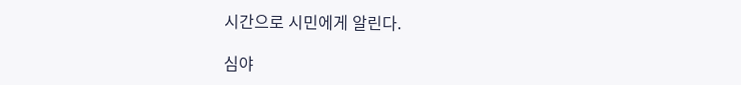시간으로 시민에게 알린다.

심야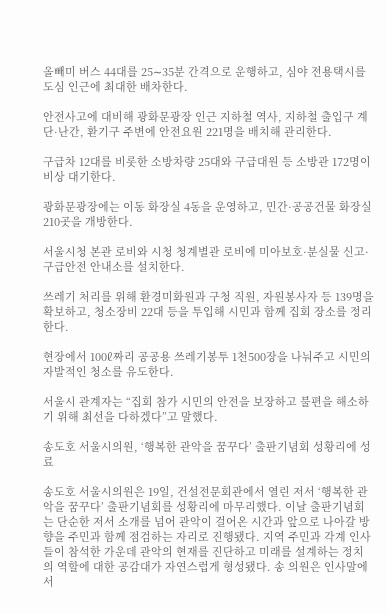올빼미 버스 44대를 25∼35분 간격으로 운행하고, 심야 전용택시를 도심 인근에 최대한 배차한다.

안전사고에 대비해 광화문광장 인근 지하철 역사, 지하철 출입구 계단·난간, 환기구 주변에 안전요원 221명을 배치해 관리한다.

구급차 12대를 비롯한 소방차량 25대와 구급대원 등 소방관 172명이 비상 대기한다.

광화문광장에는 이동 화장실 4동을 운영하고, 민간·공공건물 화장실 210곳을 개방한다.

서울시청 본관 로비와 시청 청계별관 로비에 미아보호·분실물 신고·구급안전 안내소를 설치한다.

쓰레기 처리를 위해 환경미화원과 구청 직원, 자원봉사자 등 139명을 확보하고, 청소장비 22대 등을 투입해 시민과 함께 집회 장소를 정리한다.

현장에서 100ℓ짜리 공공용 쓰레기봉투 1천500장을 나눠주고 시민의 자발적인 청소를 유도한다.

서울시 관계자는 “집회 참가 시민의 안전을 보장하고 불편을 해소하기 위해 최선을 다하겠다”고 말했다.

송도호 서울시의원, ‘행복한 관악을 꿈꾸다’ 출판기념회 성황리에 성료

송도호 서울시의원은 19일, 건설전문회관에서 열린 저서 ‘행복한 관악을 꿈꾸다’ 출판기념회를 성황리에 마무리했다. 이날 출판기념회는 단순한 저서 소개를 넘어 관악이 걸어온 시간과 앞으로 나아갈 방향을 주민과 함께 점검하는 자리로 진행됐다. 지역 주민과 각계 인사들이 참석한 가운데 관악의 현재를 진단하고 미래를 설계하는 정치의 역할에 대한 공감대가 자연스럽게 형성됐다. 송 의원은 인사말에서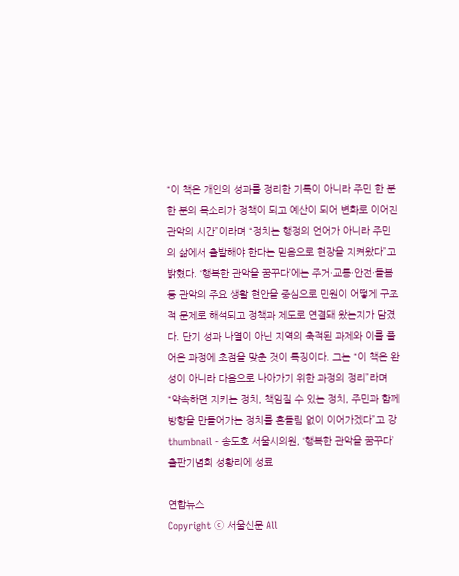“이 책은 개인의 성과를 정리한 기록이 아니라 주민 한 분 한 분의 목소리가 정책이 되고 예산이 되어 변화로 이어진 관악의 시간”이라며 “정치는 행정의 언어가 아니라 주민의 삶에서 출발해야 한다는 믿음으로 현장을 지켜왔다”고 밝혔다. ‘행복한 관악을 꿈꾸다’에는 주거·교통·안전·돌봄 등 관악의 주요 생활 현안을 중심으로 민원이 어떻게 구조적 문제로 해석되고 정책과 제도로 연결돼 왔는지가 담겼다. 단기 성과 나열이 아닌 지역의 축적된 과제와 이를 풀어온 과정에 초점을 맞춘 것이 특징이다. 그는 “이 책은 완성이 아니라 다음으로 나아가기 위한 과정의 정리”라며 “약속하면 지키는 정치, 책임질 수 있는 정치, 주민과 함께 방향을 만들어가는 정치를 흔들림 없이 이어가겠다”고 강
thumbnail - 송도호 서울시의원, ‘행복한 관악을 꿈꾸다’ 출판기념회 성황리에 성료

연합뉴스
Copyright ⓒ 서울신문 All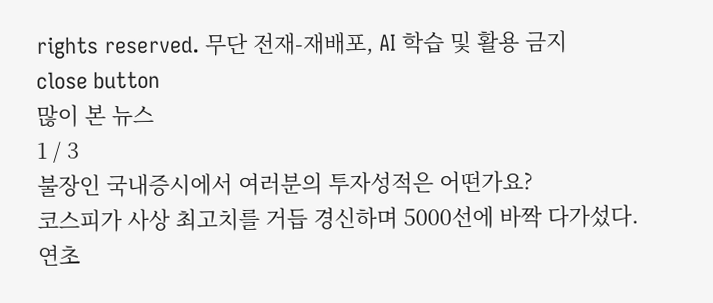rights reserved. 무단 전재-재배포, AI 학습 및 활용 금지
close button
많이 본 뉴스
1 / 3
불장인 국내증시에서 여러분의 투자성적은 어떤가요?
코스피가 사상 최고치를 거듭 경신하며 5000선에 바짝 다가섰다. 연초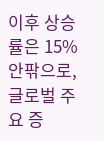이후 상승률은 15% 안팎으로, 글로벌 주요 증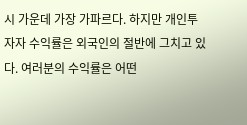시 가운데 가장 가파르다. 하지만 개인투자자 수익률은 외국인의 절반에 그치고 있다. 여러분의 수익률은 어떤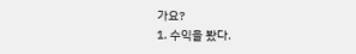가요?
1. 수익을 봤다.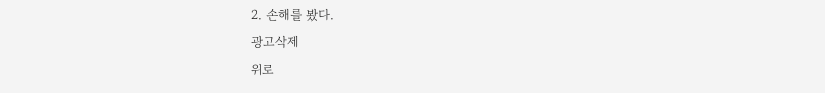2. 손해를 봤다.
광고삭제
위로